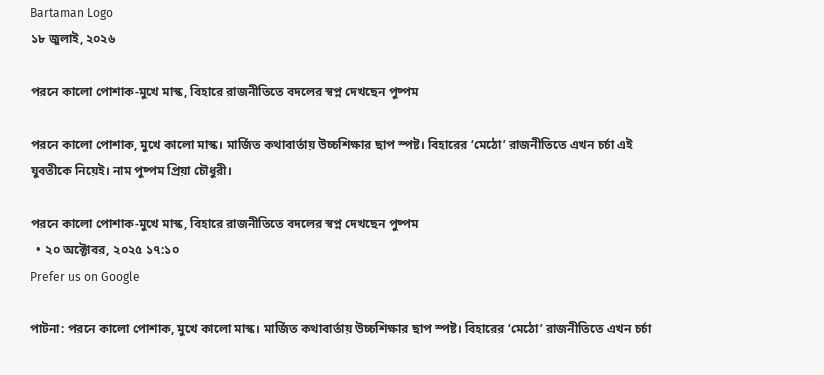Bartaman Logo
১৮ জুলাই, ২০২৬

পরনে কালো পোশাক-মুখে মাস্ক, বিহারে রাজনীতিতে বদলের স্বপ্ন দেখছেন পুষ্পম

পরনে কালো পোশাক, মুখে কালো মাস্ক। মার্জিত কথাবার্তায় উচ্চশিক্ষার ছাপ স্পষ্ট। বিহারের ‘মেঠো’ রাজনীতিতে এখন চর্চা এই যুবতীকে নিয়েই। নাম পুষ্পম প্রিয়া চৌধুরী।

পরনে কালো পোশাক-মুখে মাস্ক, বিহারে রাজনীতিতে বদলের স্বপ্ন দেখছেন পুষ্পম
  • ২০ অক্টোবর, ২০২৫ ১৭:১০
Prefer us on Google

পাটনা: পরনে কালো পোশাক, মুখে কালো মাস্ক। মার্জিত কথাবার্তায় উচ্চশিক্ষার ছাপ স্পষ্ট। বিহারের ‘মেঠো’ রাজনীতিতে এখন চর্চা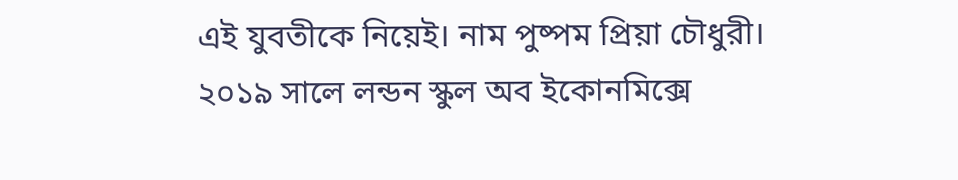এই যুবতীকে নিয়েই। নাম পুষ্পম প্রিয়া চৌধুরী। ২০১৯ সালে লন্ডন স্কুল অব ইকোনমিক্সে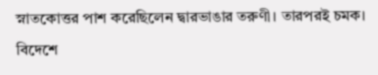স্নাতকোত্তর পাশ করেছিলেন দ্বারভাঙার তরুণী। তারপরই চমক। বিদেশে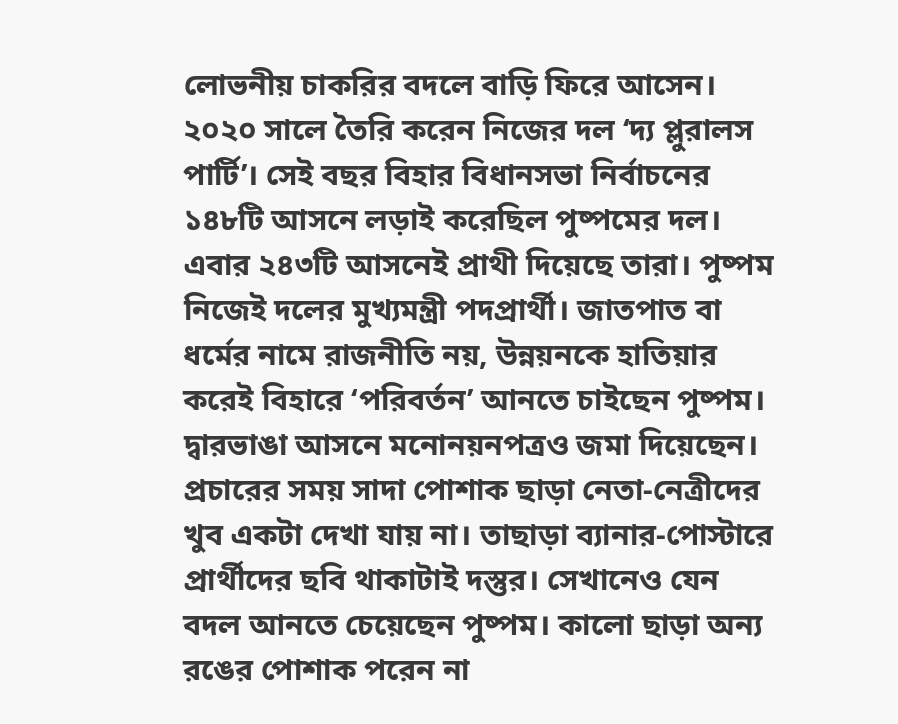লোভনীয় চাকরির বদলে বাড়ি ফিরে আসেন। ২০২০ সালে তৈরি করেন নিজের দল ‘দ্য প্লুরালস পার্টি’। সেই বছর বিহার বিধানসভা নির্বাচনের ১৪৮টি আসনে লড়াই করেছিল পুষ্পমের দল। এবার ২৪৩টি আসনেই প্রাথী দিয়েছে তারা। পুষ্পম নিজেই দলের মুখ্যমন্ত্রী পদপ্রার্থী। জাতপাত বা ধর্মের নামে রাজনীতি নয়, উন্নয়নকে হাতিয়ার করেই বিহারে ‘পরিবর্তন’ আনতে চাইছেন পুষ্পম। দ্বারভাঙা আসনে মনোনয়নপত্রও জমা দিয়েছেন। প্রচারের সময় সাদা পোশাক ছাড়া নেতা-নেত্রীদের খুব একটা দেখা যায় না। তাছাড়া ব্যানার-পোস্টারে প্রার্থীদের ছবি থাকাটাই দস্তুর। সেখানেও যেন বদল আনতে চেয়েছেন পুষ্পম। কালো ছাড়া অন্য রঙের পোশাক পরেন না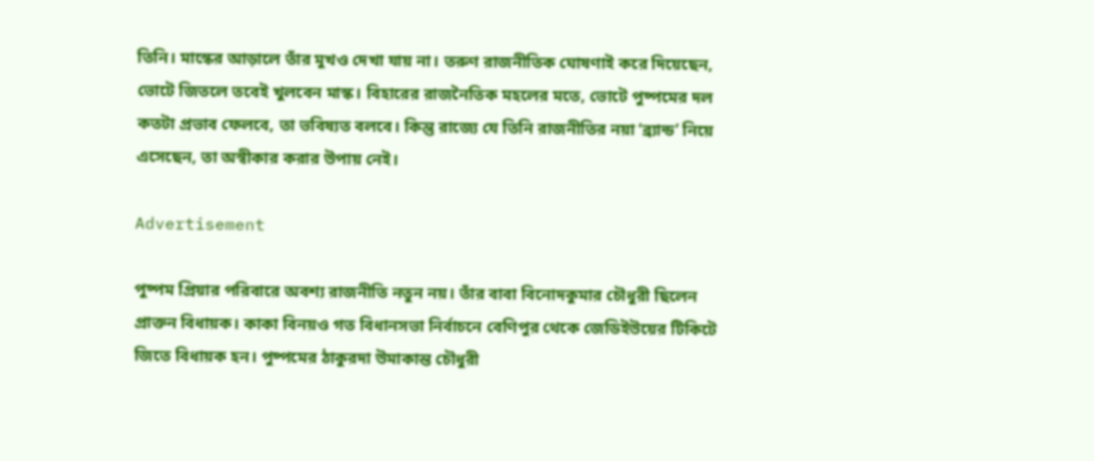তিনি। মাস্কের আড়ালে তাঁর মুখও দেখা যায় না। তরুণ রাজনীতিক ঘোষণাই করে দিয়েছেন, ভোটে জিতলে তবেই খুলবেন মাস্ক। বিহারের রাজনৈতিক মহলের মতে, ভোটে পুষ্পমের দল কতটা প্রভাব ফেলবে, তা ভবিষ্যত বলবে। কিন্তু রাজ্যে যে তিনি রাজনীতির নয়া ‘ব্র্যান্ড’ নিয়ে এসেছেন, তা অস্বীকার করার উপায় নেই।

Advertisement

পুষ্পম প্রিয়ার পরিবারে অবশ্য রাজনীতি নতুন নয়। তাঁর বাবা বিনোদকুমার চৌধুরী ছিলেন প্রাক্তন বিধায়ক। কাকা বিনয়ও গত বিধানসভা নির্বাচনে বেণিপুর থেকে জেডিইউয়ের টিকিটে জিতে বিধায়ক হন। পুষ্পমের ঠাকুরদা উমাকান্ত চৌধুরী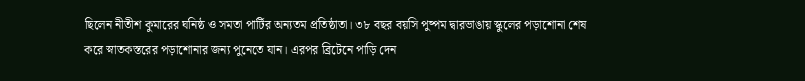ছিলেন নীতীশ কুমারের ঘনিষ্ঠ ও সমতা পার্টির অন্যতম প্রতিষ্ঠাতা। ৩৮ বছর বয়সি পুষ্পম দ্বারভাঙায় স্কুলের পড়াশোনা শেষ করে স্নাতকস্তরের পড়াশোনার জন্য পুনেতে যান। এরপর ব্রিটেনে পাড়ি দেন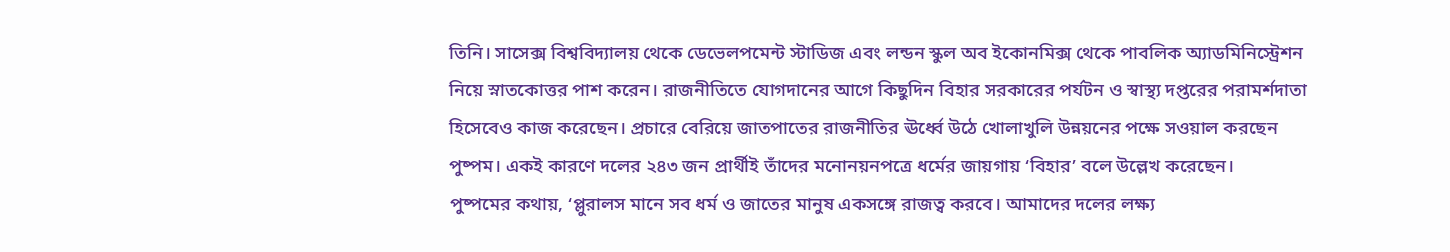তিনি। সাসেক্স বিশ্ববিদ্যালয় থেকে ডেভেলপমেন্ট স্টাডিজ এবং লন্ডন স্কুল অব ইকোনমিক্স থেকে পাবলিক অ্যাডমিনিস্ট্রেশন নিয়ে স্নাতকোত্তর পাশ করেন। রাজনীতিতে যোগদানের আগে কিছুদিন বিহার সরকারের পর্যটন ও স্বাস্থ্য দপ্তরের পরামর্শদাতা হিসেবেও কাজ করেছেন। প্রচারে বেরিয়ে জাতপাতের রাজনীতির ঊর্ধ্বে উঠে খোলাখুলি উন্নয়নের পক্ষে সওয়াল করছেন পুষ্পম। একই কারণে দলের ২৪৩ জন প্রার্থীই তাঁদের মনোনয়নপত্রে ধর্মের জায়গায় ‘বিহার’ বলে উল্লেখ করেছেন।
পুষ্পমের কথায়, ‘প্লুরালস মানে সব ধর্ম ও জাতের মানুষ একসঙ্গে রাজত্ব করবে। আমাদের দলের লক্ষ্য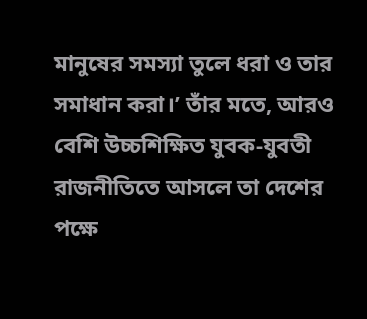মানুষের সমস্যা তুলে ধরা ও তার সমাধান করা।’ তাঁর মতে, আরও বেশি উচ্চশিক্ষিত যুবক-যুবতী রাজনীতিতে আসলে তা দেশের পক্ষে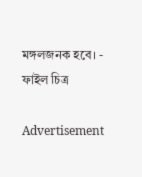মঙ্গলজনক হবে। - ফাইল চিত্র

Advertisement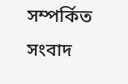সম্পর্কিত সংবাদ